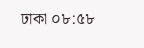ঢাকা ০৮:৫৮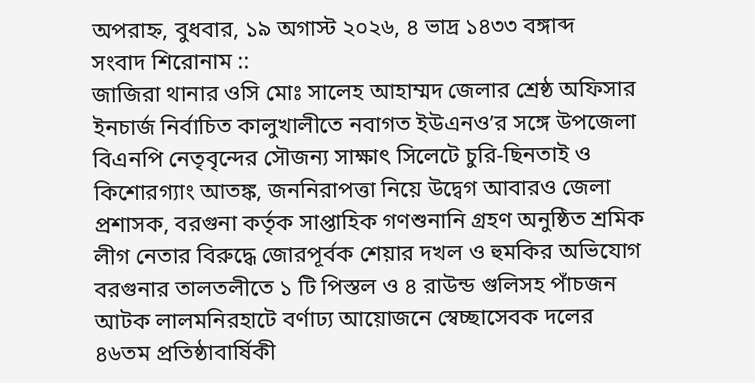অপরাহ্ন, বুধবার, ১৯ অগাস্ট ২০২৬, ৪ ভাদ্র ১৪৩৩ বঙ্গাব্দ
সংবাদ শিরোনাম ::
জাজিরা থানার ওসি মোঃ সালেহ আহাম্মদ জেলার শ্রেষ্ঠ অফিসার ইনচার্জ নির্বাচিত কালুখালীতে নবাগত ইউএনও’র সঙ্গে উপজেলা বিএনপি নেতৃবৃন্দের সৌজন্য সাক্ষাৎ সিলেটে চুরি-ছিনতাই ও কিশোরগ্যাং আতঙ্ক, জননিরাপত্তা নিয়ে উদ্বেগ আবারও জেলা প্রশাসক, বরগুনা কর্তৃক সাপ্তাহিক গণশুনানি গ্রহণ অনুষ্ঠিত শ্রমিক লীগ নেতার বিরুদ্ধে জোরপূর্বক শেয়ার দখল ও হুমকির অভিযোগ বরগুনার তালতলীতে ১ টি পিস্তল ও ৪ রাউন্ড গুলিসহ পাঁচজন আটক লালমনিরহাটে বর্ণাঢ্য আয়োজনে স্বেচ্ছাসেবক দলের ৪৬তম প্রতিষ্ঠাবার্ষিকী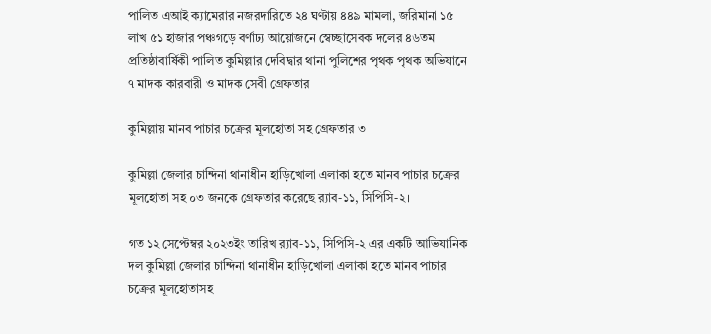পালিত এআই ক্যামেরার নজরদারিতে ২৪ ঘণ্টায় ৪৪৯ মামলা, জরিমানা ১৫ লাখ ৫১ হাজার পঞ্চগড়ে বর্ণাঢ্য আয়োজনে স্বেচ্ছাসেবক দলের ৪৬তম প্রতিষ্ঠাবার্ষিকী পালিত কুমিল্লার দেবিদ্বার থানা পুলিশের পৃথক পৃথক অভিযানে ৭ মাদক কারবারী ও মাদক সেবী গ্রেফতার

কুমিল্লায় মানব পাচার চক্রের মূলহোতা সহ গ্রেফতার ৩

কুমিল্লা জেলার চান্দিনা থানাধীন হাড়িখোলা এলাকা হতে মানব পাচার চক্রের মূলহোতা সহ ০৩ জনকে গ্রেফতার করেছে র‌্যাব-১১, সিপিসি-২।

গত ১২ সেপ্টেম্বর ২০২৩ইং তারিখ র‌্যাব-১১, সিপিসি-২ এর একটি আভিযানিক দল কুমিল্লা জেলার চান্দিনা থানাধীন হাড়িখোলা এলাকা হতে মানব পাচার চক্রের মূলহোতাসহ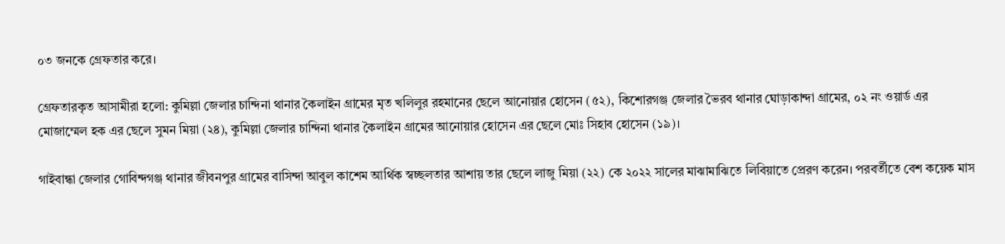০৩ জনকে গ্রেফতার করে।

গ্রেফতারকৃত আসামীরা হলো: কুমিল্লা জেলার চান্দিনা থানার কৈলাইন গ্রামের মৃত খলিলুর রহমানের ছেলে আনোয়ার হোসেন (৫২), কিশোরগঞ্জ জেলার ভৈরব থানার ঘোড়াকান্দা গ্রামের, ০২ নং ওয়ার্ড এর মোজাম্মেল হক এর ছেলে সুমন মিয়া (২৪), কুমিল্লা জেলার চান্দিনা থানার কৈলাইন গ্রামের আনোয়ার হোসেন এর ছেলে মোঃ সিহাব হোসেন (১৯)।

গাইবান্ধা জেলার গোবিন্দগঞ্জ থানার জীবনপুর গ্রামের বাসিন্দা আবুল কাশেম আর্থিক স্বচ্ছলতার আশায় তার ছেলে লাজু মিয়া (২২) কে ২০২২ সালের মাঝামাঝিতে লিবিয়াতে প্রেরণ করেন। পরবর্তীতে বেশ কয়েক মাস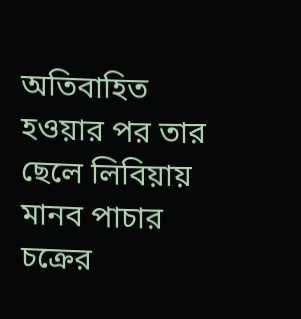অতিবাহিত হওয়ার পর তার ছেলে লিবিয়ায় মানব পাচার চক্রের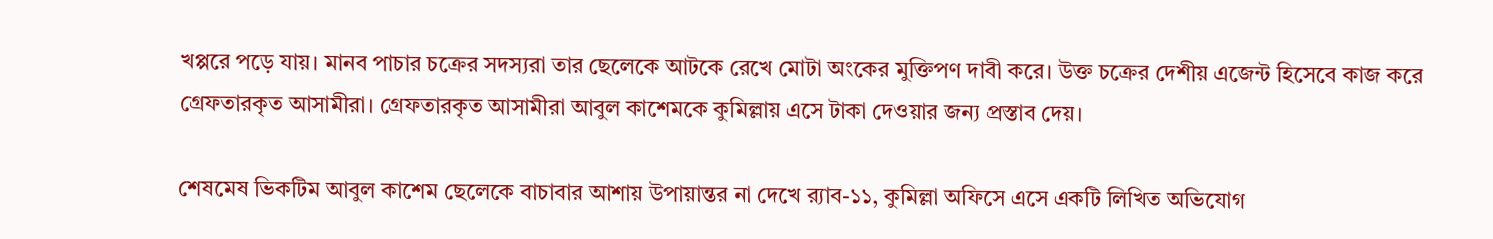খপ্পরে পড়ে যায়। মানব পাচার চক্রের সদস্যরা তার ছেলেকে আটকে রেখে মোটা অংকের মুক্তিপণ দাবী করে। উক্ত চক্রের দেশীয় এজেন্ট হিসেবে কাজ করে গ্রেফতারকৃত আসামীরা। গ্রেফতারকৃত আসামীরা আবুল কাশেমকে কুমিল্লায় এসে টাকা দেওয়ার জন্য প্রস্তাব দেয়।

শেষমেষ ভিকটিম আবুল কাশেম ছেলেকে বাচাবার আশায় উপায়ান্তর না দেখে র‌্যাব-১১, কুমিল্লা অফিসে এসে একটি লিখিত অভিযোগ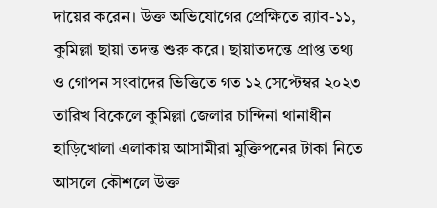দায়ের করেন। উক্ত অভিযোগের প্রেক্ষিতে র‌্যাব-১১, কুমিল্লা ছায়া তদন্ত শুরু করে। ছায়াতদন্তে প্রাপ্ত তথ্য ও গোপন সংবাদের ভিত্তিতে গত ১২ সেপ্টেম্বর ২০২৩ তারিখ বিকেলে কুমিল্লা জেলার চান্দিনা থানাধীন হাড়িখোলা এলাকায় আসামীরা মুক্তিপনের টাকা নিতে আসলে কৌশলে উক্ত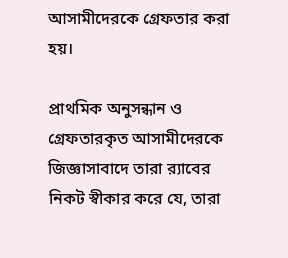আসামীদেরকে গ্রেফতার করা হয়।

প্রাথমিক অনুসন্ধান ও গ্রেফতারকৃত আসামীদেরকে জিজ্ঞাসাবাদে তারা র‌্যাবের নিকট স্বীকার করে যে, তারা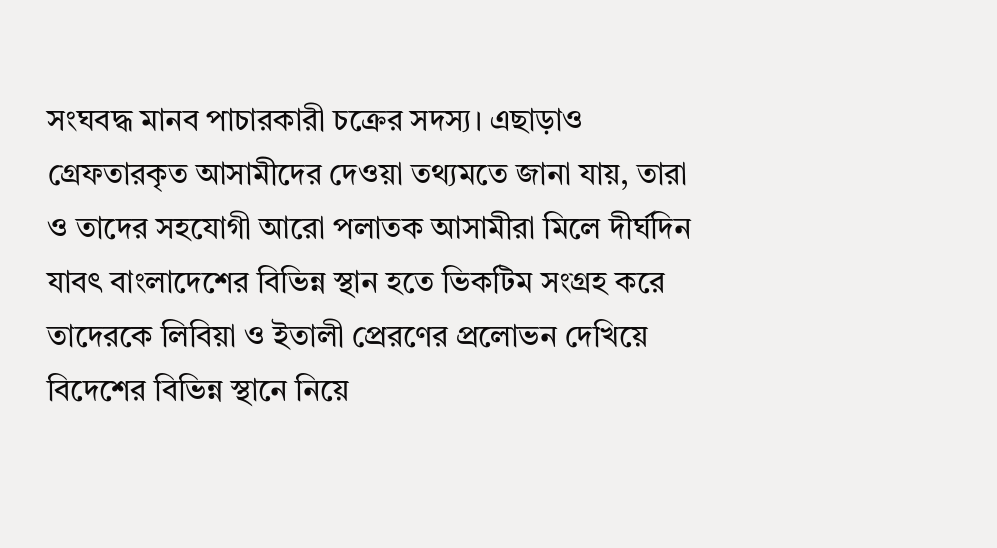সংঘবদ্ধ মানব পাচারকারী চক্রের সদস্য। এছাড়াও গ্রেফতারকৃত আসামীদের দেওয়া তথ্যমতে জানা যায়, তারা ও তাদের সহযোগী আরো পলাতক আসামীরা মিলে দীর্ঘদিন যাবৎ বাংলাদেশের বিভিন্ন স্থান হতে ভিকটিম সংগ্রহ করে তাদেরকে লিবিয়া ও ইতালী প্রেরণের প্রলোভন দেখিয়ে বিদেশের বিভিন্ন স্থানে নিয়ে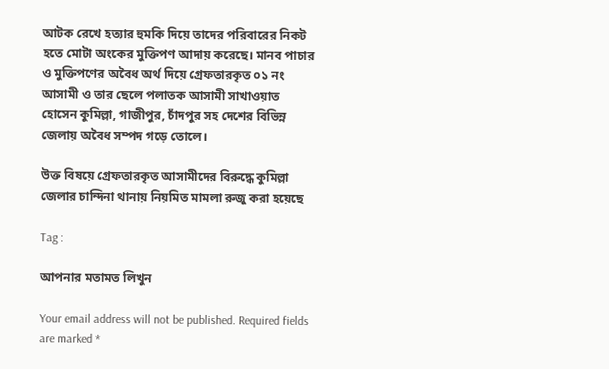আটক রেখে হত্যার হুমকি দিয়ে তাদের পরিবারের নিকট হতে মোটা অংকের মুক্তিপণ আদায় করেছে। মানব পাচার ও মুক্তিপণের অবৈধ অর্থ দিয়ে গ্রেফতারকৃত ০১ নং আসামী ও তার ছেলে পলাতক আসামী সাখাওয়াত হোসেন কুমিল্লা, গাজীপুর, চাঁদপুর সহ দেশের বিভিন্ন জেলায় অবৈধ সম্পদ গড়ে তোলে।

উক্ত বিষয়ে গ্রেফতারকৃত আসামীদের বিরুদ্ধে কুমিল্লা জেলার চান্দিনা থানায় নিয়মিত মামলা রুজু করা হয়েছে

Tag :

আপনার মতামত লিখুন

Your email address will not be published. Required fields are marked *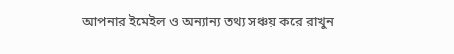আপনার ইমেইল ও অন্যান্য তথ্য সঞ্চয় করে রাখুন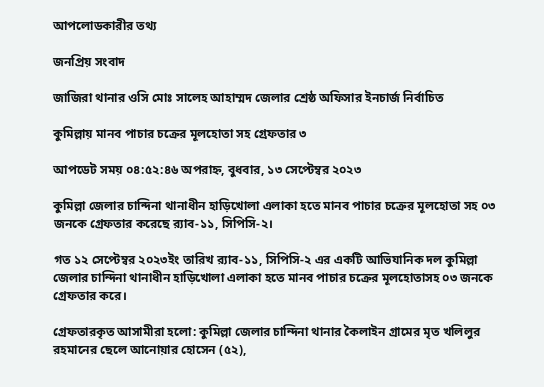আপলোডকারীর তথ্য

জনপ্রিয় সংবাদ

জাজিরা থানার ওসি মোঃ সালেহ আহাম্মদ জেলার শ্রেষ্ঠ অফিসার ইনচার্জ নির্বাচিত

কুমিল্লায় মানব পাচার চক্রের মূলহোতা সহ গ্রেফতার ৩

আপডেট সময় ০৪:৫২:৪৬ অপরাহ্ন, বুধবার, ১৩ সেপ্টেম্বর ২০২৩

কুমিল্লা জেলার চান্দিনা থানাধীন হাড়িখোলা এলাকা হতে মানব পাচার চক্রের মূলহোতা সহ ০৩ জনকে গ্রেফতার করেছে র‌্যাব-১১, সিপিসি-২।

গত ১২ সেপ্টেম্বর ২০২৩ইং তারিখ র‌্যাব-১১, সিপিসি-২ এর একটি আভিযানিক দল কুমিল্লা জেলার চান্দিনা থানাধীন হাড়িখোলা এলাকা হতে মানব পাচার চক্রের মূলহোতাসহ ০৩ জনকে গ্রেফতার করে।

গ্রেফতারকৃত আসামীরা হলো: কুমিল্লা জেলার চান্দিনা থানার কৈলাইন গ্রামের মৃত খলিলুর রহমানের ছেলে আনোয়ার হোসেন (৫২),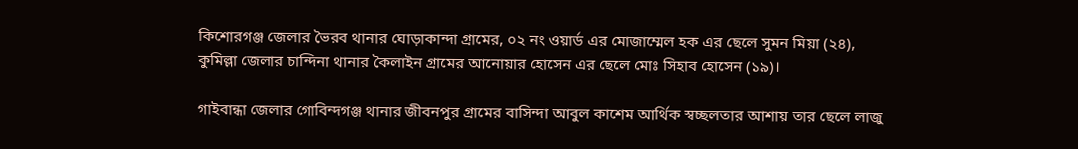কিশোরগঞ্জ জেলার ভৈরব থানার ঘোড়াকান্দা গ্রামের, ০২ নং ওয়ার্ড এর মোজাম্মেল হক এর ছেলে সুমন মিয়া (২৪), কুমিল্লা জেলার চান্দিনা থানার কৈলাইন গ্রামের আনোয়ার হোসেন এর ছেলে মোঃ সিহাব হোসেন (১৯)।

গাইবান্ধা জেলার গোবিন্দগঞ্জ থানার জীবনপুর গ্রামের বাসিন্দা আবুল কাশেম আর্থিক স্বচ্ছলতার আশায় তার ছেলে লাজু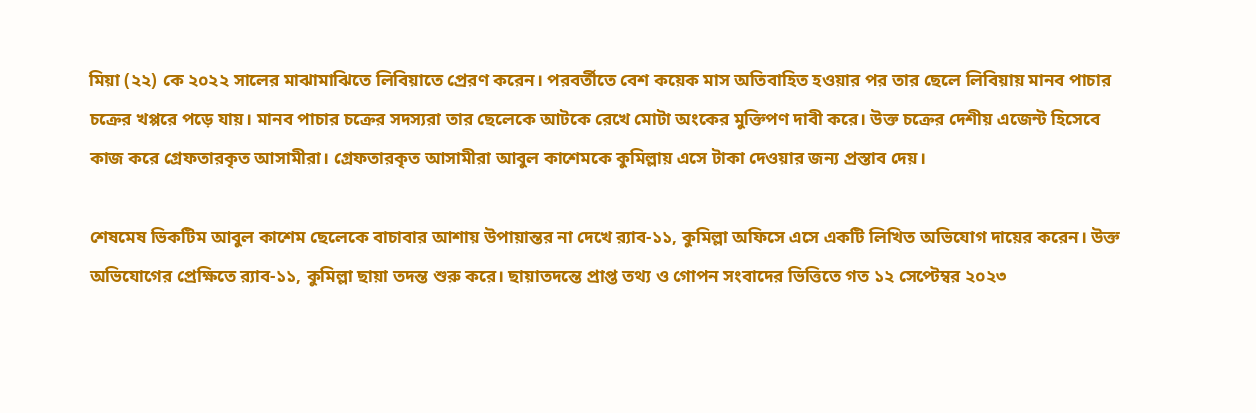মিয়া (২২) কে ২০২২ সালের মাঝামাঝিতে লিবিয়াতে প্রেরণ করেন। পরবর্তীতে বেশ কয়েক মাস অতিবাহিত হওয়ার পর তার ছেলে লিবিয়ায় মানব পাচার চক্রের খপ্পরে পড়ে যায়। মানব পাচার চক্রের সদস্যরা তার ছেলেকে আটকে রেখে মোটা অংকের মুক্তিপণ দাবী করে। উক্ত চক্রের দেশীয় এজেন্ট হিসেবে কাজ করে গ্রেফতারকৃত আসামীরা। গ্রেফতারকৃত আসামীরা আবুল কাশেমকে কুমিল্লায় এসে টাকা দেওয়ার জন্য প্রস্তাব দেয়।

শেষমেষ ভিকটিম আবুল কাশেম ছেলেকে বাচাবার আশায় উপায়ান্তর না দেখে র‌্যাব-১১, কুমিল্লা অফিসে এসে একটি লিখিত অভিযোগ দায়ের করেন। উক্ত অভিযোগের প্রেক্ষিতে র‌্যাব-১১, কুমিল্লা ছায়া তদন্ত শুরু করে। ছায়াতদন্তে প্রাপ্ত তথ্য ও গোপন সংবাদের ভিত্তিতে গত ১২ সেপ্টেম্বর ২০২৩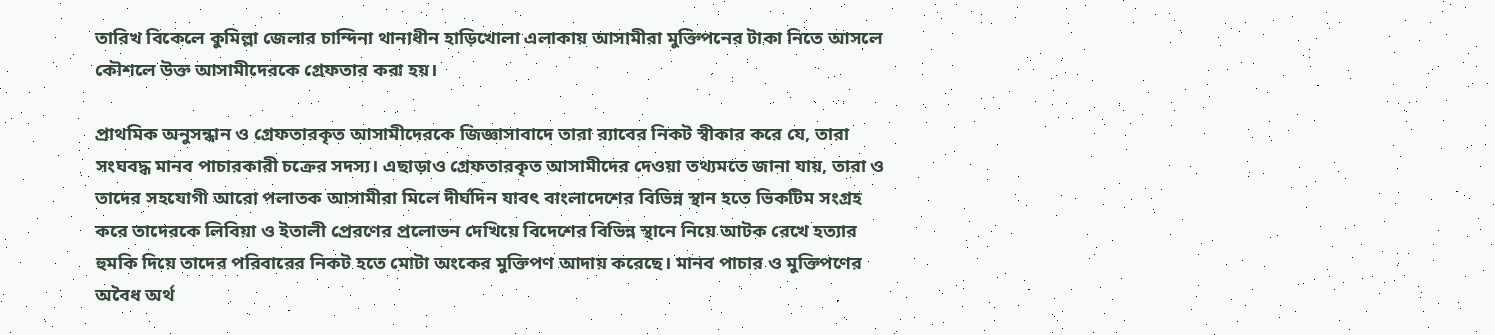তারিখ বিকেলে কুমিল্লা জেলার চান্দিনা থানাধীন হাড়িখোলা এলাকায় আসামীরা মুক্তিপনের টাকা নিতে আসলে কৌশলে উক্ত আসামীদেরকে গ্রেফতার করা হয়।

প্রাথমিক অনুসন্ধান ও গ্রেফতারকৃত আসামীদেরকে জিজ্ঞাসাবাদে তারা র‌্যাবের নিকট স্বীকার করে যে, তারা সংঘবদ্ধ মানব পাচারকারী চক্রের সদস্য। এছাড়াও গ্রেফতারকৃত আসামীদের দেওয়া তথ্যমতে জানা যায়, তারা ও তাদের সহযোগী আরো পলাতক আসামীরা মিলে দীর্ঘদিন যাবৎ বাংলাদেশের বিভিন্ন স্থান হতে ভিকটিম সংগ্রহ করে তাদেরকে লিবিয়া ও ইতালী প্রেরণের প্রলোভন দেখিয়ে বিদেশের বিভিন্ন স্থানে নিয়ে আটক রেখে হত্যার হুমকি দিয়ে তাদের পরিবারের নিকট হতে মোটা অংকের মুক্তিপণ আদায় করেছে। মানব পাচার ও মুক্তিপণের অবৈধ অর্থ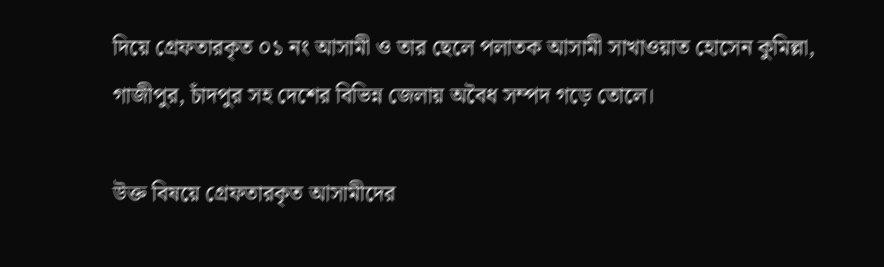দিয়ে গ্রেফতারকৃত ০১ নং আসামী ও তার ছেলে পলাতক আসামী সাখাওয়াত হোসেন কুমিল্লা, গাজীপুর, চাঁদপুর সহ দেশের বিভিন্ন জেলায় অবৈধ সম্পদ গড়ে তোলে।

উক্ত বিষয়ে গ্রেফতারকৃত আসামীদের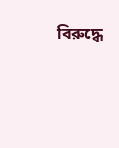বিরুদ্ধে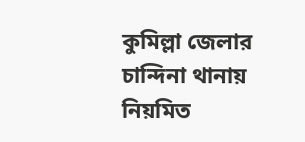কুমিল্লা জেলার চান্দিনা থানায় নিয়মিত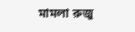মামলা রুজু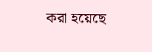করা হয়েছে